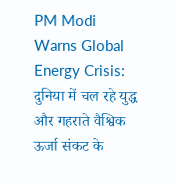PM Modi Warns Global Energy Crisis: दुनिया में चल रहे युद्ध और गहराते वैश्विक ऊर्जा संकट के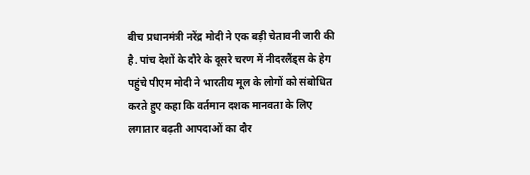बीच प्रधानमंत्री नरेंद्र मोदी ने एक बड़ी चेतावनी जारी की है. पांच देशों के दौरे के दूसरे चरण में नीदरलैंड्स के हेग पहुंचे पीएम मोदी ने भारतीय मूल के लोगों को संबोधित करते हुए कहा कि वर्तमान दशक मानवता के लिए लगातार बढ़ती आपदाओं का दौर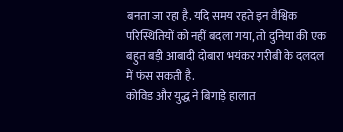बनता जा रहा है. यदि समय रहते इन वैश्विक परिस्थितियों को नहीं बदला गया, तो दुनिया की एक बहुत बड़ी आबादी दोबारा भयंकर गरीबी के दलदल में फंस सकती है.
कोविड और युद्ध ने बिगाड़े हालात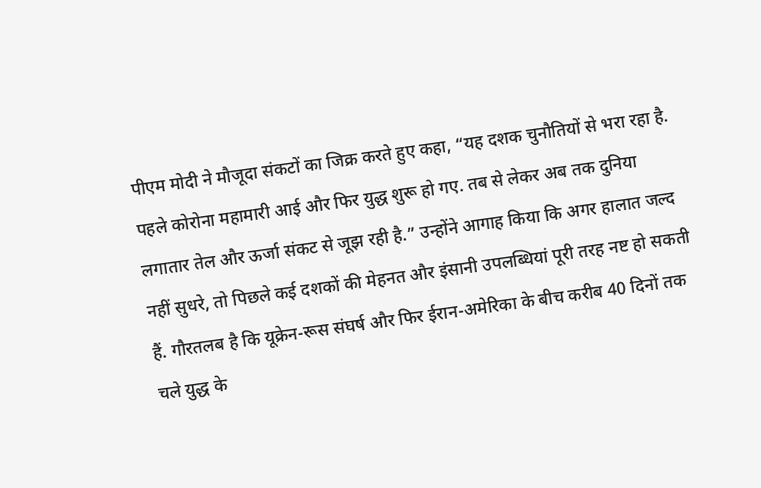पीएम मोदी ने मौजूदा संकटों का जिक्र करते हुए कहा, “यह दशक चुनौतियों से भरा रहा है. पहले कोरोना महामारी आई और फिर युद्ध शुरू हो गए. तब से लेकर अब तक दुनिया लगातार तेल और ऊर्जा संकट से जूझ रही है.” उन्होंने आगाह किया कि अगर हालात जल्द नहीं सुधरे, तो पिछले कई दशकों की मेहनत और इंसानी उपलब्धियां पूरी तरह नष्ट हो सकती हैं. गौरतलब है कि यूक्रेन-रूस संघर्ष और फिर ईरान-अमेरिका के बीच करीब 40 दिनों तक चले युद्ध के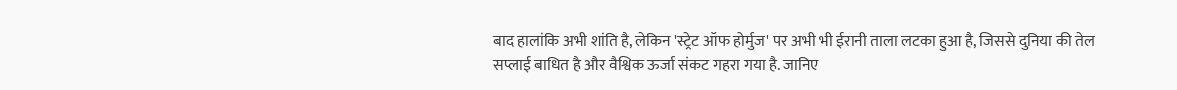बाद हालांकि अभी शांति है, लेकिन 'स्ट्रेट ऑफ होर्मुज' पर अभी भी ईरानी ताला लटका हुआ है, जिससे दुनिया की तेल सप्लाई बाधित है और वैश्विक ऊर्जा संकट गहरा गया है. जानिए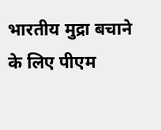भारतीय मुद्रा बचाने के लिए पीएम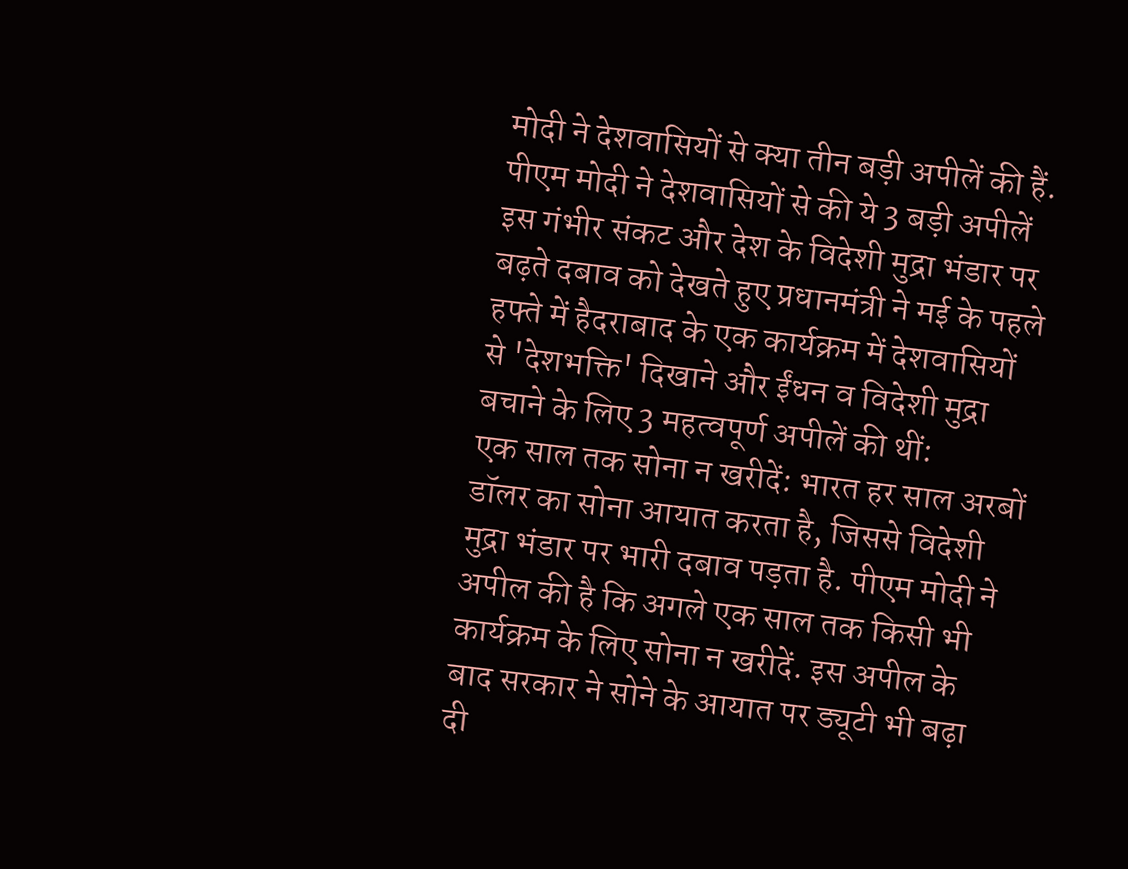मोदी ने देशवासियों से क्या तीन बड़ी अपीलें की हैं.
पीएम मोदी ने देशवासियों से की ये 3 बड़ी अपीलें
इस गंभीर संकट और देश के विदेशी मुद्रा भंडार पर बढ़ते दबाव को देखते हुए प्रधानमंत्री ने मई के पहले हफ्ते में हैदराबाद के एक कार्यक्रम में देशवासियों से 'देशभक्ति' दिखाने और ईंधन व विदेशी मुद्रा बचाने के लिए 3 महत्वपूर्ण अपीलें की थीं:
एक साल तक सोना न खरीदें: भारत हर साल अरबों डॉलर का सोना आयात करता है, जिससे विदेशी मुद्रा भंडार पर भारी दबाव पड़ता है. पीएम मोदी ने अपील की है कि अगले एक साल तक किसी भी कार्यक्रम के लिए सोना न खरीदें. इस अपील के बाद सरकार ने सोने के आयात पर ड्यूटी भी बढ़ा दी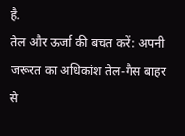है.
तेल और ऊर्जा की बचत करें: अपनी जरूरत का अधिकांश तेल-गैस बाहर से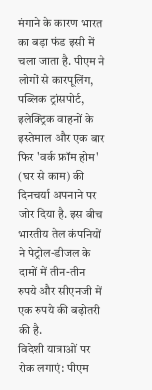मंगाने के कारण भारत का बड़ा फंड इसी में चला जाता है. पीएम ने लोगों से कारपूलिंग, पब्लिक ट्रांसपोर्ट, इलेक्ट्रिक वाहनों के इस्तेमाल और एक बार फिर 'वर्क फ्रॉम होम' (घर से काम) की दिनचर्या अपनाने पर जोर दिया है. इस बीच भारतीय तेल कंपनियों ने पेट्रोल-डीजल के दामों में तीन-तीन रुपये और सीएनजी में एक रुपये की बढ़ोतरी की है.
विदेशी यात्राओं पर रोक लगाएं: पीएम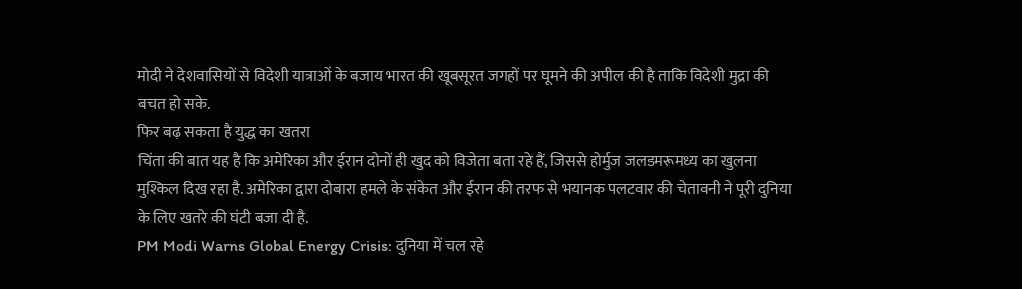मोदी ने देशवासियों से विदेशी यात्राओं के बजाय भारत की खूबसूरत जगहों पर घूमने की अपील की है ताकि विदेशी मुद्रा की बचत हो सके.
फिर बढ़ सकता है युद्ध का खतरा
चिंता की बात यह है कि अमेरिका और ईरान दोनों ही खुद को विजेता बता रहे हैं, जिससे होर्मुज जलडमरूमध्य का खुलना मुश्किल दिख रहा है. अमेरिका द्वारा दोबारा हमले के संकेत और ईरान की तरफ से भयानक पलटवार की चेतावनी ने पूरी दुनिया के लिए खतरे की घंटी बजा दी है.
PM Modi Warns Global Energy Crisis: दुनिया में चल रहे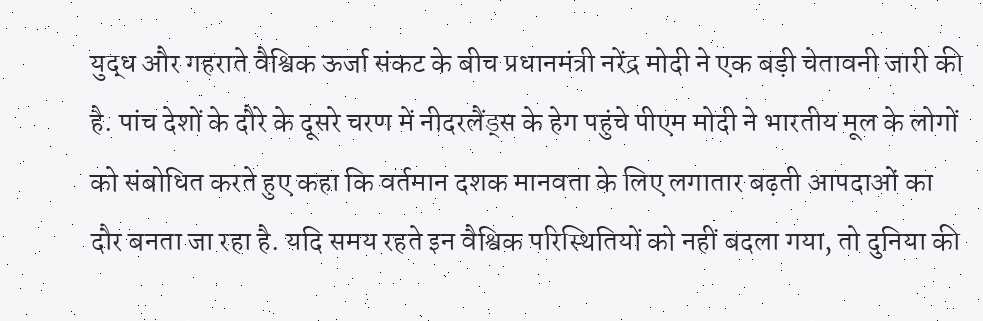युद्ध और गहराते वैश्विक ऊर्जा संकट के बीच प्रधानमंत्री नरेंद्र मोदी ने एक बड़ी चेतावनी जारी की है. पांच देशों के दौरे के दूसरे चरण में नीदरलैंड्स के हेग पहुंचे पीएम मोदी ने भारतीय मूल के लोगों को संबोधित करते हुए कहा कि वर्तमान दशक मानवता के लिए लगातार बढ़ती आपदाओं का दौर बनता जा रहा है. यदि समय रहते इन वैश्विक परिस्थितियों को नहीं बदला गया, तो दुनिया की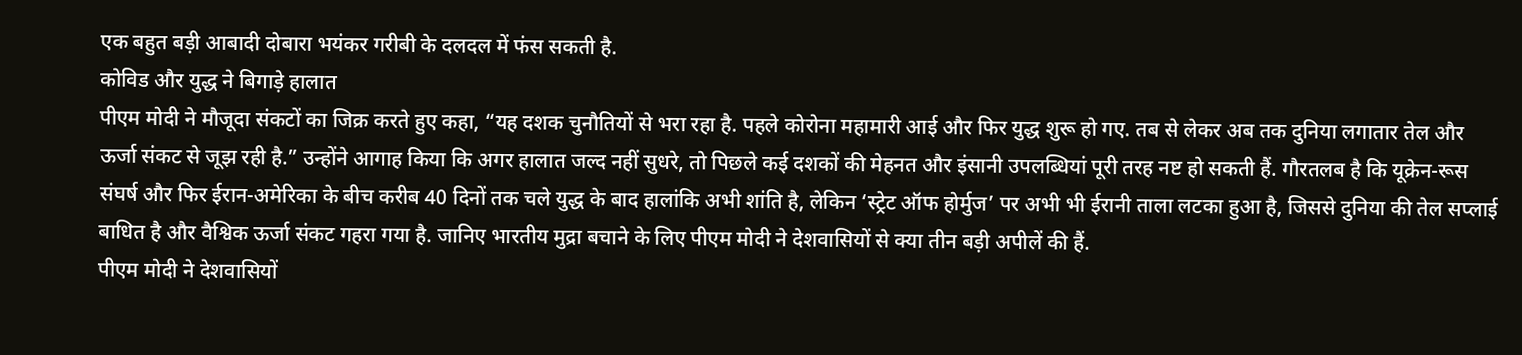एक बहुत बड़ी आबादी दोबारा भयंकर गरीबी के दलदल में फंस सकती है.
कोविड और युद्ध ने बिगाड़े हालात
पीएम मोदी ने मौजूदा संकटों का जिक्र करते हुए कहा, “यह दशक चुनौतियों से भरा रहा है. पहले कोरोना महामारी आई और फिर युद्ध शुरू हो गए. तब से लेकर अब तक दुनिया लगातार तेल और ऊर्जा संकट से जूझ रही है.” उन्होंने आगाह किया कि अगर हालात जल्द नहीं सुधरे, तो पिछले कई दशकों की मेहनत और इंसानी उपलब्धियां पूरी तरह नष्ट हो सकती हैं. गौरतलब है कि यूक्रेन-रूस संघर्ष और फिर ईरान-अमेरिका के बीच करीब 40 दिनों तक चले युद्ध के बाद हालांकि अभी शांति है, लेकिन ‘स्ट्रेट ऑफ होर्मुज’ पर अभी भी ईरानी ताला लटका हुआ है, जिससे दुनिया की तेल सप्लाई बाधित है और वैश्विक ऊर्जा संकट गहरा गया है. जानिए भारतीय मुद्रा बचाने के लिए पीएम मोदी ने देशवासियों से क्या तीन बड़ी अपीलें की हैं.
पीएम मोदी ने देशवासियों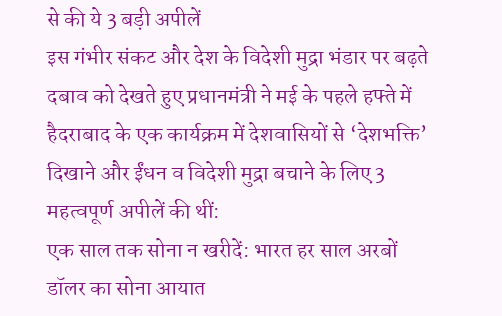से की ये 3 बड़ी अपीलें
इस गंभीर संकट और देश के विदेशी मुद्रा भंडार पर बढ़ते दबाव को देखते हुए प्रधानमंत्री ने मई के पहले हफ्ते में हैदराबाद के एक कार्यक्रम में देशवासियों से ‘देशभक्ति’ दिखाने और ईंधन व विदेशी मुद्रा बचाने के लिए 3 महत्वपूर्ण अपीलें की थीं:
एक साल तक सोना न खरीदें: भारत हर साल अरबों डॉलर का सोना आयात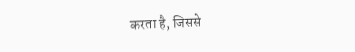करता है, जिससे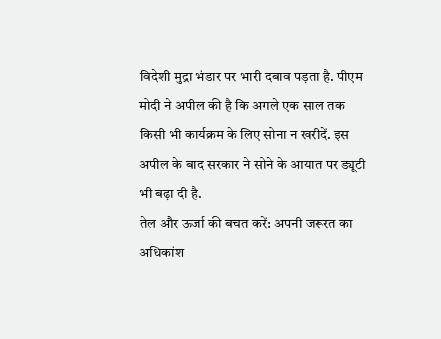विदेशी मुद्रा भंडार पर भारी दबाव पड़ता है. पीएम मोदी ने अपील की है कि अगले एक साल तक किसी भी कार्यक्रम के लिए सोना न खरीदें. इस अपील के बाद सरकार ने सोने के आयात पर ड्यूटी भी बढ़ा दी है.
तेल और ऊर्जा की बचत करें: अपनी जरूरत का अधिकांश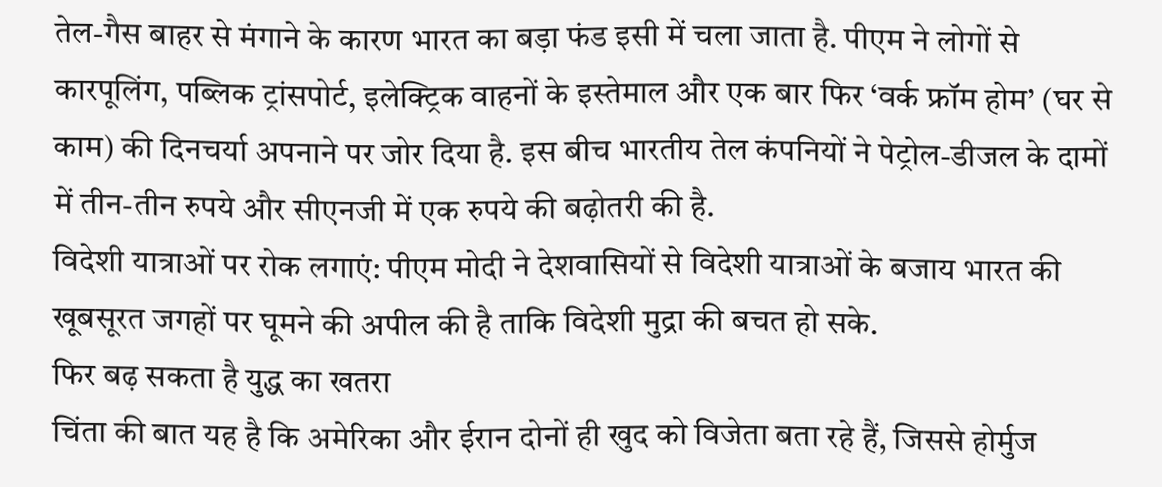तेल-गैस बाहर से मंगाने के कारण भारत का बड़ा फंड इसी में चला जाता है. पीएम ने लोगों से कारपूलिंग, पब्लिक ट्रांसपोर्ट, इलेक्ट्रिक वाहनों के इस्तेमाल और एक बार फिर ‘वर्क फ्रॉम होम’ (घर से काम) की दिनचर्या अपनाने पर जोर दिया है. इस बीच भारतीय तेल कंपनियों ने पेट्रोल-डीजल के दामों में तीन-तीन रुपये और सीएनजी में एक रुपये की बढ़ोतरी की है.
विदेशी यात्राओं पर रोक लगाएं: पीएम मोदी ने देशवासियों से विदेशी यात्राओं के बजाय भारत की खूबसूरत जगहों पर घूमने की अपील की है ताकि विदेशी मुद्रा की बचत हो सके.
फिर बढ़ सकता है युद्ध का खतरा
चिंता की बात यह है कि अमेरिका और ईरान दोनों ही खुद को विजेता बता रहे हैं, जिससे होर्मुज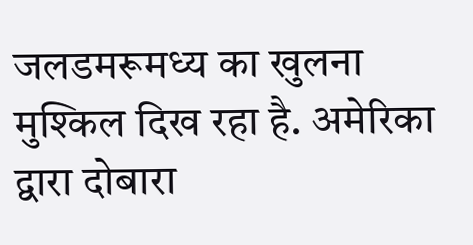जलडमरूमध्य का खुलना मुश्किल दिख रहा है. अमेरिका द्वारा दोबारा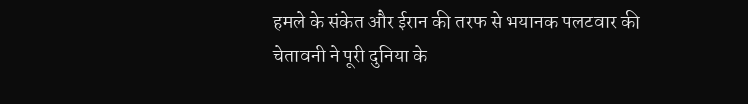हमले के संकेत और ईरान की तरफ से भयानक पलटवार की चेतावनी ने पूरी दुनिया के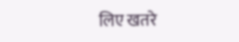लिए खतरे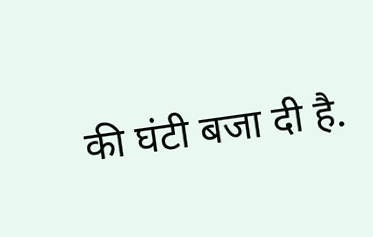की घंटी बजा दी है.